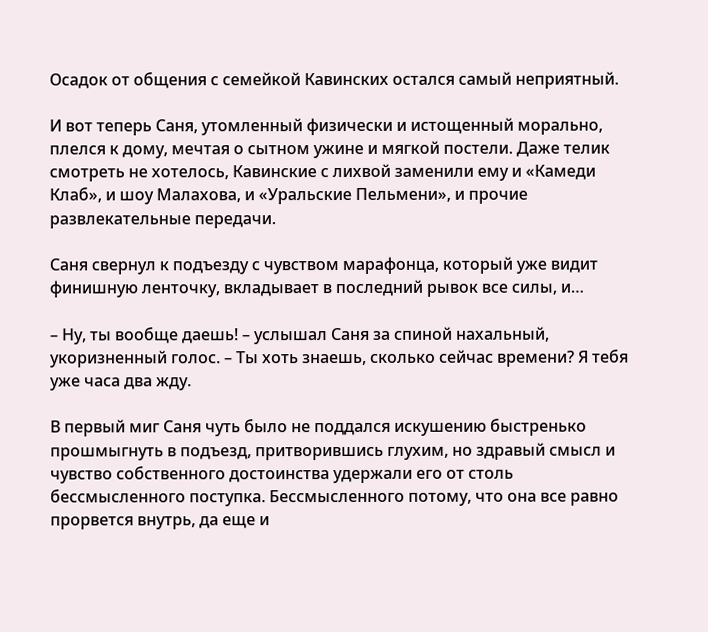Осадок от общения с семейкой Кавинских остался самый неприятный.

И вот теперь Саня, утомленный физически и истощенный морально, плелся к дому, мечтая о сытном ужине и мягкой постели. Даже телик смотреть не хотелось, Кавинские с лихвой заменили ему и «Камеди Клаб», и шоу Малахова, и «Уральские Пельмени», и прочие развлекательные передачи.

Саня свернул к подъезду с чувством марафонца, который уже видит финишную ленточку, вкладывает в последний рывок все силы, и…

– Ну, ты вообще даешь! – услышал Саня за спиной нахальный, укоризненный голос. – Ты хоть знаешь, сколько сейчас времени? Я тебя уже часа два жду.

В первый миг Саня чуть было не поддался искушению быстренько прошмыгнуть в подъезд, притворившись глухим, но здравый смысл и чувство собственного достоинства удержали его от столь бессмысленного поступка. Бессмысленного потому, что она все равно прорвется внутрь, да еще и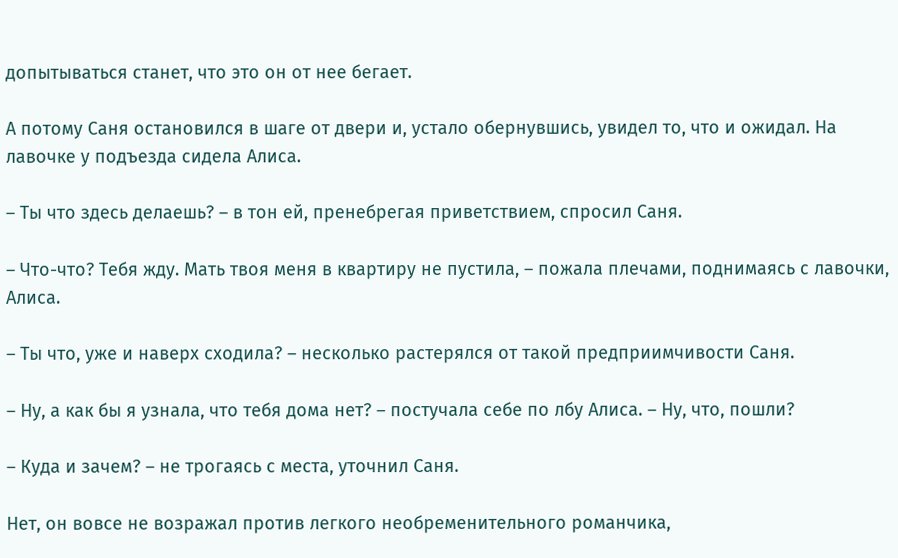допытываться станет, что это он от нее бегает.

А потому Саня остановился в шаге от двери и, устало обернувшись, увидел то, что и ожидал. На лавочке у подъезда сидела Алиса.

– Ты что здесь делаешь? – в тон ей, пренебрегая приветствием, спросил Саня.

– Что-что? Тебя жду. Мать твоя меня в квартиру не пустила, – пожала плечами, поднимаясь с лавочки, Алиса.

– Ты что, уже и наверх сходила? – несколько растерялся от такой предприимчивости Саня.

– Ну, а как бы я узнала, что тебя дома нет? – постучала себе по лбу Алиса. – Ну, что, пошли?

– Куда и зачем? – не трогаясь с места, уточнил Саня.

Нет, он вовсе не возражал против легкого необременительного романчика,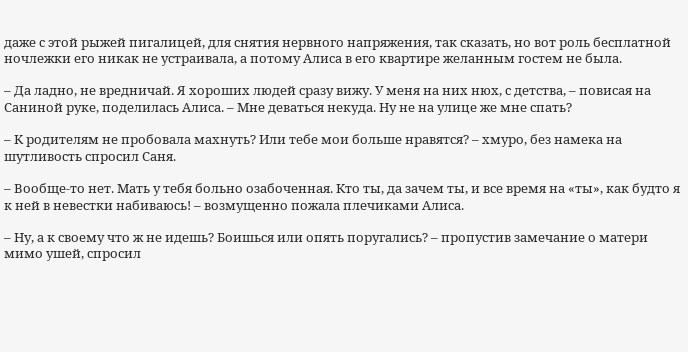даже с этой рыжей пигалицей, для снятия нервного напряжения, так сказать, но вот роль бесплатной ночлежки его никак не устраивала, а потому Алиса в его квартире желанным гостем не была.

– Да ладно, не вредничай. Я хороших людей сразу вижу. У меня на них нюх, с детства, – повисая на Саниной руке, поделилась Алиса. – Мне деваться некуда. Ну не на улице же мне спать?

– К родителям не пробовала махнуть? Или тебе мои больше нравятся? – хмуро, без намека на шутливость спросил Саня.

– Вообще-то нет. Мать у тебя больно озабоченная. Кто ты, да зачем ты, и все время на «ты», как будто я к ней в невестки набиваюсь! – возмущенно пожала плечиками Алиса.

– Ну, а к своему что ж не идешь? Боишься или опять поругались? – пропустив замечание о матери мимо ушей, спросил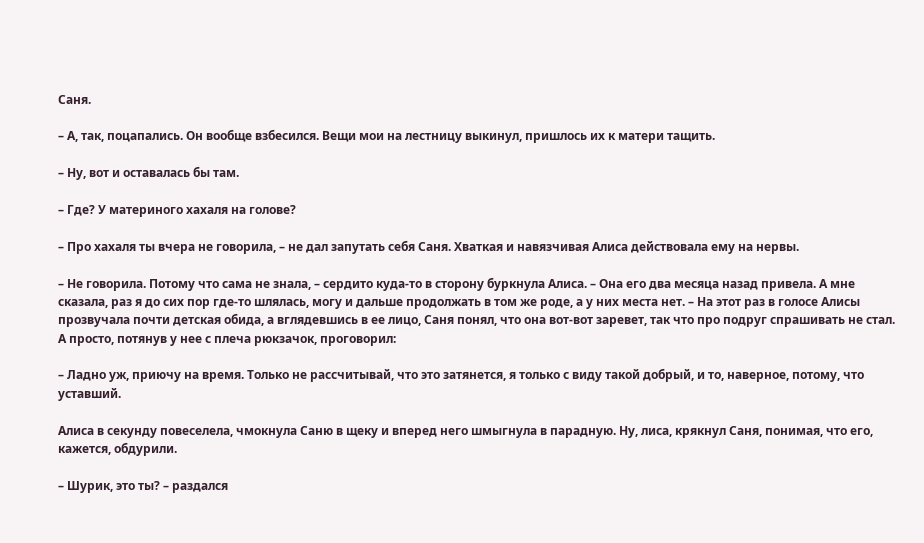Саня.

– А, так, поцапались. Он вообще взбесился. Вещи мои на лестницу выкинул, пришлось их к матери тащить.

– Ну, вот и оставалась бы там.

– Где? У материного хахаля на голове?

– Про хахаля ты вчера не говорила, – не дал запутать себя Саня. Хваткая и навязчивая Алиса действовала ему на нервы.

– Не говорила. Потому что сама не знала, – сердито куда-то в сторону буркнула Алиса. – Она его два месяца назад привела. А мне сказала, раз я до сих пор где-то шлялась, могу и дальше продолжать в том же роде, а у них места нет. – На этот раз в голосе Алисы прозвучала почти детская обида, а вглядевшись в ее лицо, Саня понял, что она вот-вот заревет, так что про подруг спрашивать не стал. А просто, потянув у нее с плеча рюкзачок, проговорил:

– Ладно уж, приючу на время. Только не рассчитывай, что это затянется, я только с виду такой добрый, и то, наверное, потому, что уставший.

Алиса в секунду повеселела, чмокнула Саню в щеку и вперед него шмыгнула в парадную. Ну, лиса, крякнул Саня, понимая, что его, кажется, обдурили.

– Шурик, это ты? – раздался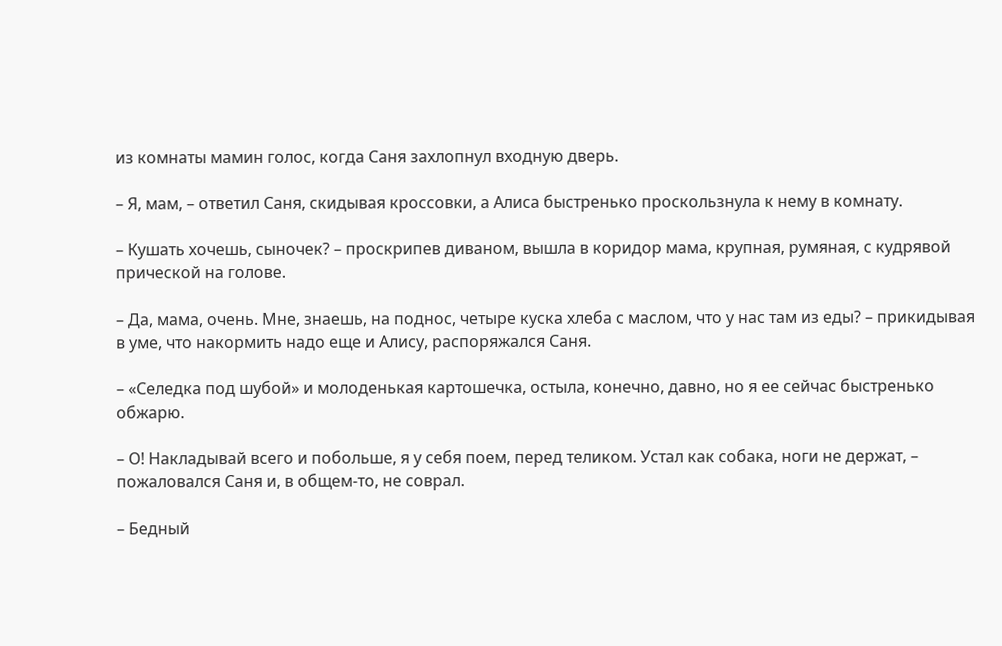из комнаты мамин голос, когда Саня захлопнул входную дверь.

– Я, мам, – ответил Саня, скидывая кроссовки, а Алиса быстренько проскользнула к нему в комнату.

– Кушать хочешь, сыночек? – проскрипев диваном, вышла в коридор мама, крупная, румяная, с кудрявой прической на голове.

– Да, мама, очень. Мне, знаешь, на поднос, четыре куска хлеба с маслом, что у нас там из еды? – прикидывая в уме, что накормить надо еще и Алису, распоряжался Саня.

– «Селедка под шубой» и молоденькая картошечка, остыла, конечно, давно, но я ее сейчас быстренько обжарю.

– О! Накладывай всего и побольше, я у себя поем, перед теликом. Устал как собака, ноги не держат, – пожаловался Саня и, в общем-то, не соврал.

– Бедный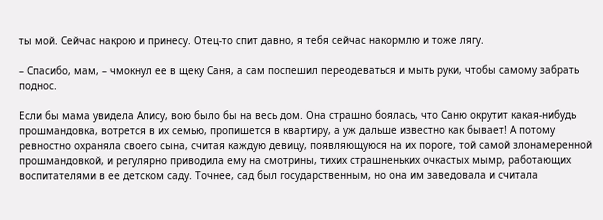ты мой. Сейчас накрою и принесу. Отец-то спит давно, я тебя сейчас накормлю и тоже лягу.

– Спасибо, мам, – чмокнул ее в щеку Саня, а сам поспешил переодеваться и мыть руки, чтобы самому забрать поднос.

Если бы мама увидела Алису, вою было бы на весь дом. Она страшно боялась, что Саню окрутит какая-нибудь прошмандовка, вотрется в их семью, пропишется в квартиру, а уж дальше известно как бывает! А потому ревностно охраняла своего сына, считая каждую девицу, появляющуюся на их пороге, той самой злонамеренной прошмандовкой, и регулярно приводила ему на смотрины, тихих страшненьких очкастых мымр, работающих воспитателями в ее детском саду. Точнее, сад был государственным, но она им заведовала и считала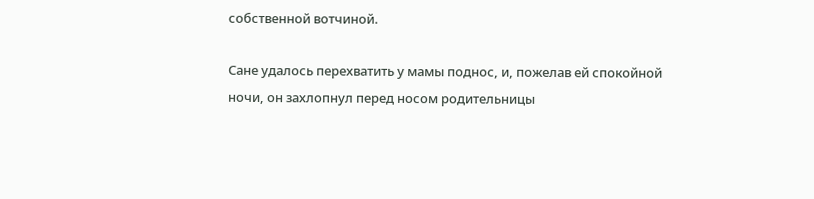собственной вотчиной.

Сане удалось перехватить у мамы поднос, и, пожелав ей спокойной ночи, он захлопнул перед носом родительницы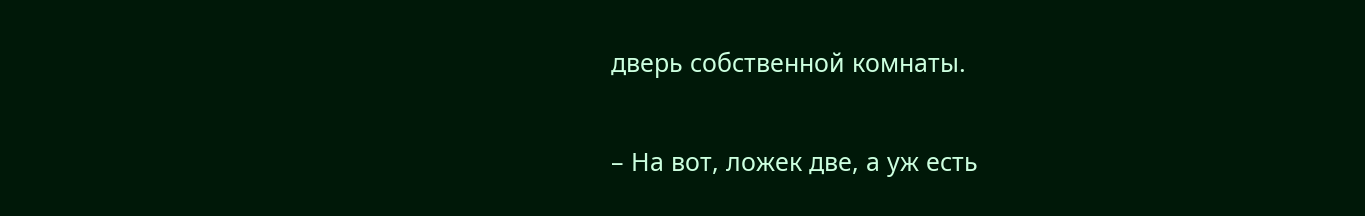дверь собственной комнаты.

– На вот, ложек две, а уж есть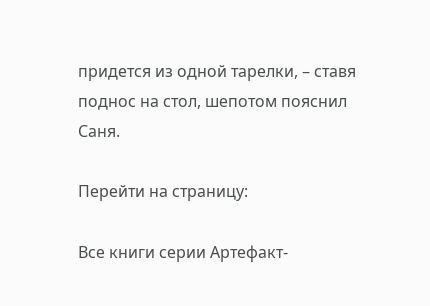придется из одной тарелки, – ставя поднос на стол, шепотом пояснил Саня.

Перейти на страницу:

Все книги серии Артефакт-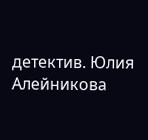детектив. Юлия Алейникова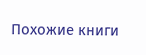Похожие книги